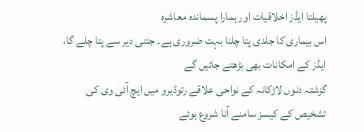پھیلتا ایڈز اخلاقیات اور ہمارا پسماندہ معاشرہ
اس بیماری کا جلدی پتا چلنا بہت ضروری ہے۔ جتنی دیر سے پتا چلے گا، ایڈز کے امکانات بھی بڑھتے جائیں گے
گزشتہ دنوں لاڑکانہ کے نواحی علاقے رتوڈیرو میں ایچ آئی وی کی تشخیص کے کیسز سامنے آنا شروع ہوئے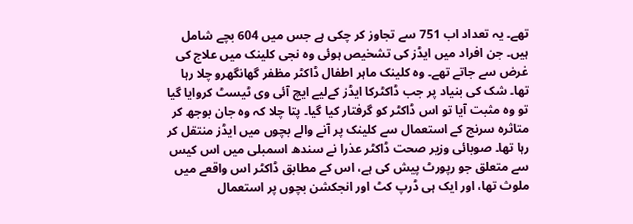تھے۔ یہ تعداد اب 751 سے تجاوز کر چکی ہے جس میں 604 بچے شامل ہیں۔ جن افراد میں ایڈز کی تشخیص ہوئی وہ نجی کلینک میں علاج کی غرض سے جاتے تھے۔ وہ کلینک ماہر اطفال ڈاکٹر مظفر گھانگھرو چلا رہا تھا۔ شک کی بنیاد پر جب ڈاکٹرکا ایڈز کےلیے ایچ آئی وی ٹیسٹ کروایا گیا تو وہ مثبت آیا تو اس ڈاکٹر کو گرفتار کیا گیا۔ پتا چلا کہ وہ جان بوجھ کر متاثرہ سرنج کے استعمال سے کلینک پر آنے والے بچوں میں ایڈز منتقل کر رہا تھا۔ صوبائی وزیر صحت ڈاکٹر عذرا نے سندھ اسمبلی میں اس کیس سے متعلق جو رپورٹ پیش کی ہے، اس کے مطابق ڈاکٹر اس واقعے میں ملوث تھا، اور ایک ہی ڈرپ کٹ اور انجکشن بچوں پر استعمال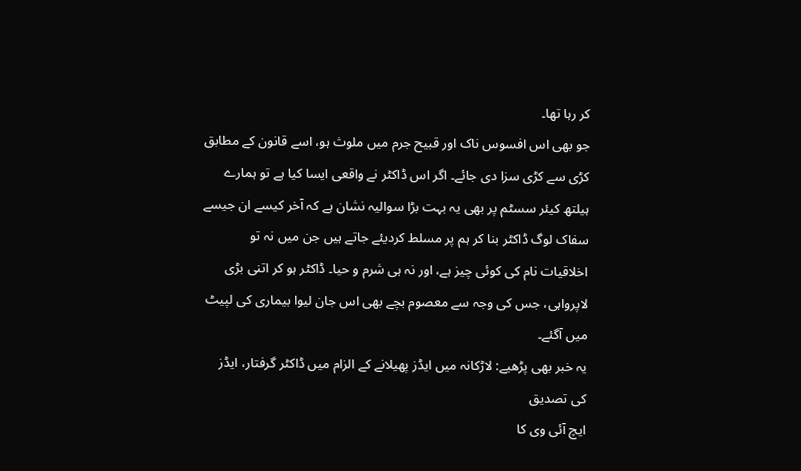کر رہا تھا۔
جو بھی اس افسوس ناک اور قبیح جرم میں ملوث ہو، اسے قانون کے مطابق کڑی سے کڑی سزا دی جائے۔ اگر اس ڈاکٹر نے واقعی ایسا کیا ہے تو ہمارے ہیلتھ کیئر سسٹم پر بھی یہ بہت بڑا سوالیہ نشان ہے کہ آخر کیسے ان جیسے سفاک لوگ ڈاکٹر بنا کر ہم پر مسلط کردیئے جاتے ہیں جن میں نہ تو اخلاقیات نام کی کوئی چیز ہے، اور نہ ہی شرم و حیا۔ ڈاکٹر ہو کر اتنی بڑی لاپرواہی، جس کی وجہ سے معصوم بچے بھی اس جان لیوا بیماری کی لپیٹ میں آگئے۔
یہ خبر بھی پڑھیے: لاڑکانہ میں ایڈز پھیلانے کے الزام میں ڈاکٹر گرفتار، ایڈز کی تصدیق
ایچ آئی وی کا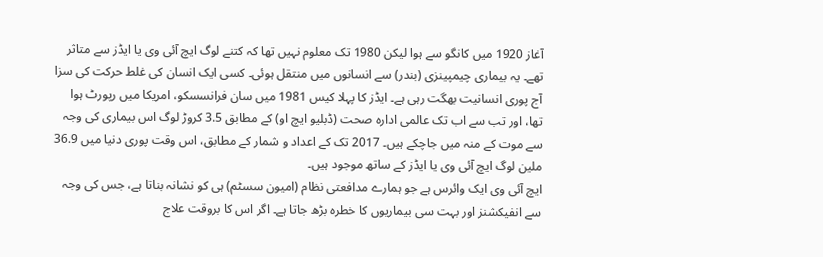آغاز 1920 میں کانگو سے ہوا لیکن 1980 تک معلوم نہیں تھا کہ کتنے لوگ ایچ آئی وی یا ایڈز سے متاثر تھے۔ یہ بیماری چیمپینزی (بندر) سے انسانوں میں منتقل ہوئی۔ کسی ایک انسان کی غلط حرکت کی سزا آج پوری انسانیت بھگت رہی ہے۔ ایڈز کا پہلا کیس 1981 میں سان فرانسسکو، امریکا میں رپورٹ ہوا تھا، اور تب سے اب تک عالمی ادارہ صحت (ڈبلیو ایچ او) کے مطابق 3.5 کروڑ لوگ اس بیماری کی وجہ سے موت کے منہ میں جاچکے ہیں۔ 2017 تک کے اعداد و شمار کے مطابق، اس وقت پوری دنیا میں 36.9 ملین لوگ ایچ آئی وی یا ایڈز کے ساتھ موجود ہیں۔
ایچ آئی وی ایک وائرس ہے جو ہمارے مدافعتی نظام (امیون سسٹم) ہی کو نشانہ بناتا ہے، جس کی وجہ سے انفیکشنز اور بہت سی بیماریوں کا خطرہ بڑھ جاتا ہے۔ اگر اس کا بروقت علاج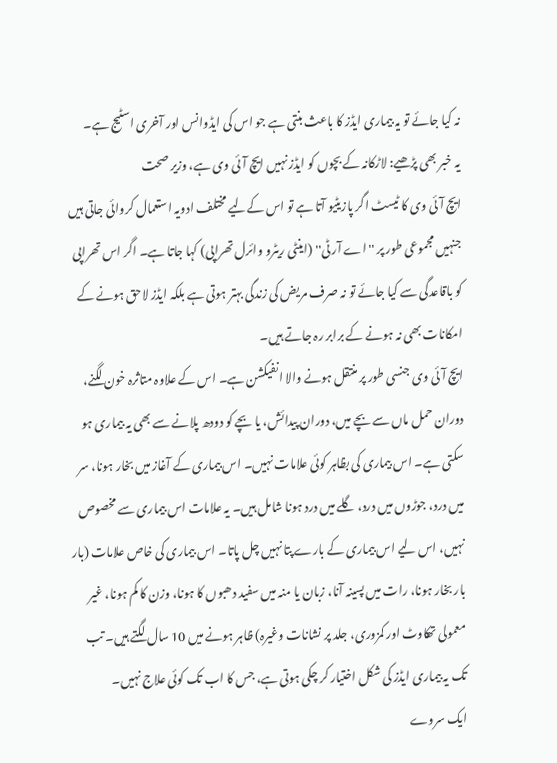نہ کیا جائے تو یہ بیماری ایڈز کا باعث بنتی ہے جو اس کی ایڈوانس اور آخری اسٹیج ہے۔
یہ خبر بھی پڑھیے: لاڑکانہ کے بچوں کو ایڈز نہیں ایچ آئی وی ہے، وزیر صحت
ایچ آئی وی کا ٹیسٹ اگر پازیٹیو آتا ہے تو اس کےلیے مختلف ادویہ استعمال کروائی جاتی ہیں جنہیں مجموعی طور پر ''اے آر ٹی'' (اینٹی ریٹرو وائرل تھراپی) کہا جاتا ہے۔ اگر اس تھراپی کو باقاعدگی سے کیا جائے تو نہ صرف مریض کی زندگی بہتر ہوتی ہے بلکہ ایڈز لاحق ہونے کے امکانات بھی نہ ہونے کے برابر رہ جاتے ہیں۔
ایچ آئی وی جنسی طور پر منتقل ہونے والا انفیکشن ہے۔ اس کے علاوہ متاثرہ خون لگنے، دوران حمل ماں سے بچے میں، دوران پیدائش، یا بچے کو دودھ پلانے سے بھی یہ بیماری ہو سکتی ہے۔ اس بیماری کی بظاہر کوئی علامات نہیں۔ اس بیماری کے آغاز میں بخار ہونا، سر میں درد، جوڑوں میں درد، گلے میں درد ہونا شامل ہیں۔ یہ علامات اس بیماری سے مخصوص نہیں، اس لیے اس بیماری کے بارے پتا نہیں چل پاتا۔ اس بیماری کی خاص علامات (بار بار بخار ہونا، رات میں پسینہ آنا، زبان یا منہ میں سفید دھبوں کا ہونا، وزن کا کم ہونا، غیر معمولی تھکاوٹ اور کمزوری، جلد پر نشانات وغیرہ) ظاہر ہونے میں 10 سال لگتے ہیں۔ تب تک یہ بیماری ایڈز کی شکل اختیار کر چکی ہوتی ہے، جس کا اب تک کوئی علاج نہیں۔
ایک سروے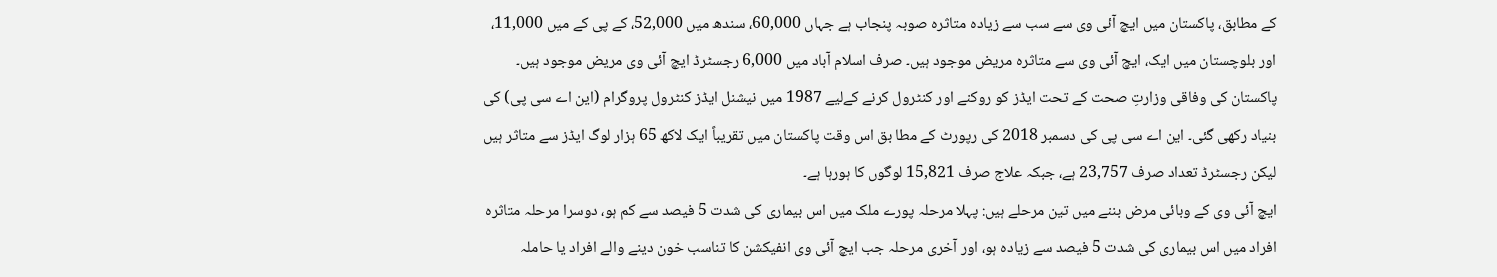کے مطابق، پاکستان میں ایچ آئی وی سے سب سے زیادہ متاثرہ صوبہ پنجاب ہے جہاں 60,000، سندھ میں 52,000، کے پی کے میں 11,000، اور بلوچستان میں ایک، ایچ آئی وی سے متاثرہ مریض موجود ہیں۔ صرف اسلام آباد میں 6,000 رجسٹرڈ ایچ آئی وی مریض موجود ہیں۔ پاکستان کی وفاقی وزارتِ صحت کے تحت ایڈز کو روکنے اور کنٹرول کرنے کےلیے 1987 میں نیشنل ایڈز کنٹرول پروگرام (این اے سی پی) کی بنیاد رکھی گئی۔ این اے سی پی کی دسمبر 2018 کی رپورٹ کے مطا بق اس وقت پاکستان میں تقریباً ایک لاکھ 65 ہزار لوگ ایڈز سے متاثر ہیں لیکن رجسٹرڈ تعداد صرف 23,757 ہے، جبکہ علاج صرف 15,821 لوگوں کا ہورہا ہے۔
ایچ آئی وی کے وبائی مرض بننے میں تین مرحلے ہیں: پہلا مرحلہ پورے ملک میں اس بیماری کی شدت 5 فیصد سے کم ہو، دوسرا مرحلہ متاثرہ افراد میں اس بیماری کی شدت 5 فیصد سے زیادہ ہو، اور آخری مرحلہ جب ایچ آئی وی انفیکشن کا تناسب خون دینے والے افراد یا حاملہ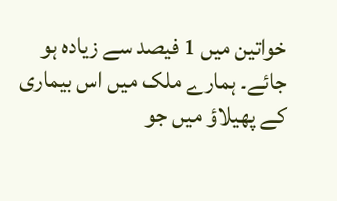خواتین میں 1 فیصد سے زیادہ ہو جائے۔ ہمارے ملک میں اس بیماری کے پھیلاؤ میں جو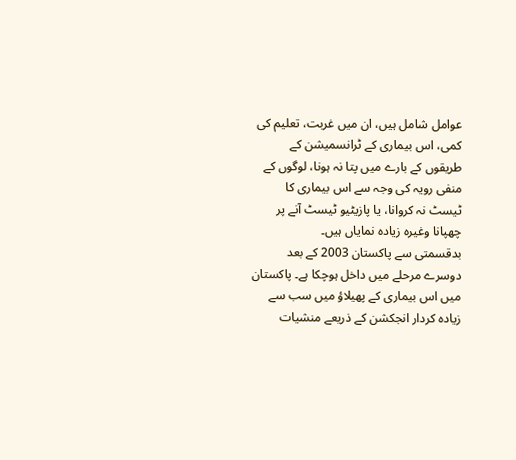عوامل شامل ہیں، ان میں غربت، تعلیم کی کمی، اس بیماری کے ٹرانسمیشن کے طریقوں کے بارے میں پتا نہ ہونا، لوگوں کے منفی رویہ کی وجہ سے اس بیماری کا ٹیسٹ نہ کروانا، یا پازیٹیو ٹیسٹ آنے پر چھپانا وغیرہ زیادہ نمایاں ہیں۔
بدقسمتی سے پاکستان 2003 کے بعد دوسرے مرحلے میں داخل ہوچکا ہے۔ پاکستان میں اس بیماری کے پھیلاؤ میں سب سے زیادہ کردار انجکشن کے ذریعے منشیات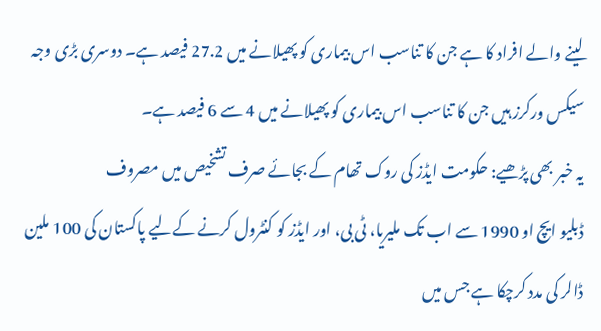لینے والے افراد کا ہے جن کا تناسب اس بیماری کو پھیلانے میں 27.2 فیصد ہے۔ دوسری بڑی وجہ سیکس ورکرز ہیں جن کا تناسب اس بیماری کو پھیلانے میں 4 سے 6 فیصد ہے۔
یہ خبر بھی پڑھیے: حکومت ایڈز کی روک تھام کے بجائے صرف تشخیص میں مصروف
ڈبلیو ایچ او 1990 سے اب تک ملیریا، ٹی بی، اور ایڈز کو کنٹرول کرنے کےلیے پاکستان کی 100 ملین ڈالر کی مدد کرچکا ہے جس میں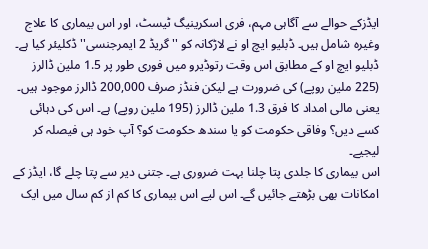ایڈزکے حوالے سے آگاہی مہم، فری اسکرینیگ ٹیسٹ، اور اس بیماری کا علاج وغیرہ شامل ہیں۔ ڈبلیو ایچ او نے لاڑکانہ کو ''گریڈ 2 ایمرجنسی'' ڈکلیئر کیا ہے۔ ڈبلیو ایچ او کے مطابق اس وقت رتوڈیرو میں فوری طور پر 1.5 ملین ڈالرز (225 ملین روپے) کی ضرورت ہے لیکن فنڈز صرف 200,000 ڈالرز موجود ہیں۔ یعنی مالی امداد کا فرق 1.3 ملین ڈالرز (195 ملین روپے) ہے۔ اس کی دہائی کسے دیں؟ وفاقی حکومت کو یا سندھ حکومت کو؟ آپ خود ہی فیصلہ کر لیجیے۔
اس بیماری کا جلدی پتا چلنا بہت ضروری ہے۔ جتنی دیر سے پتا چلے گا، ایڈز کے امکانات بھی بڑھتے جائیں گے۔ اس لیے اس بیماری کا کم از کم سال میں ایک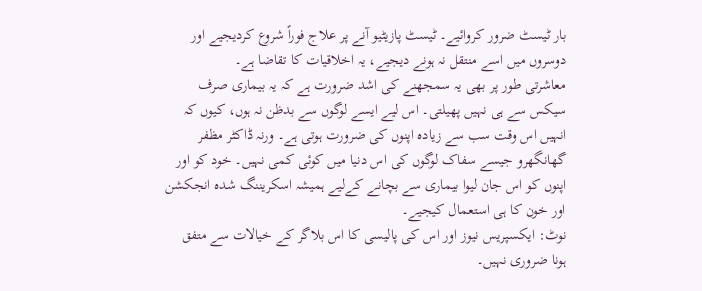بار ٹیسٹ ضرور کروائیے۔ ٹیسٹ پازیٹیو آنے پر علاج فوراً شروع کردیجیے اور دوسروں میں اسے منتقل نہ ہونے دیجیے، یہ اخلاقیات کا تقاضا ہے۔
معاشرتی طور پر بھی یہ سمجھنے کی اشد ضرورت ہے کہ یہ بیماری صرف سیکس سے ہی نہیں پھیلتی۔ اس لیے ایسے لوگوں سے بدظن نہ ہوں، کیوں کہ انہیں اس وقت سب سے زیادہ اپنوں کی ضرورت ہوتی ہے۔ ورنہ ڈاکٹر مظفر گھانگھرو جیسے سفاک لوگوں کی اس دنیا میں کوئی کمی نہیں۔ خود کو اور اپنوں کو اس جان لیوا بیماری سے بچانے کےلیے ہمیشہ اسکریننگ شدہ انجکشن اور خون کا ہی استعمال کیجیے۔
نوٹ: ایکسپریس نیوز اور اس کی پالیسی کا اس بلاگر کے خیالات سے متفق ہونا ضروری نہیں۔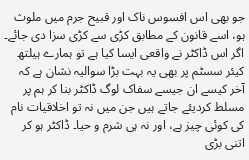جو بھی اس افسوس ناک اور قبیح جرم میں ملوث ہو، اسے قانون کے مطابق کڑی سے کڑی سزا دی جائے۔ اگر اس ڈاکٹر نے واقعی ایسا کیا ہے تو ہمارے ہیلتھ کیئر سسٹم پر بھی یہ بہت بڑا سوالیہ نشان ہے کہ آخر کیسے ان جیسے سفاک لوگ ڈاکٹر بنا کر ہم پر مسلط کردیئے جاتے ہیں جن میں نہ تو اخلاقیات نام کی کوئی چیز ہے، اور نہ ہی شرم و حیا۔ ڈاکٹر ہو کر اتنی بڑی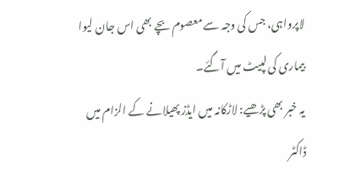لاپرواہی، جس کی وجہ سے معصوم بچے بھی اس جان لیوا بیماری کی لپیٹ میں آگئے۔
یہ خبر بھی پڑھیے: لاڑکانہ میں ایڈز پھیلانے کے الزام میں ڈاکٹر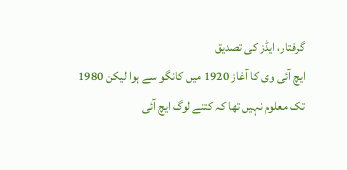گرفتار، ایڈز کی تصدیق
ایچ آئی وی کا آغاز 1920 میں کانگو سے ہوا لیکن 1980 تک معلوم نہیں تھا کہ کتنے لوگ ایچ آئی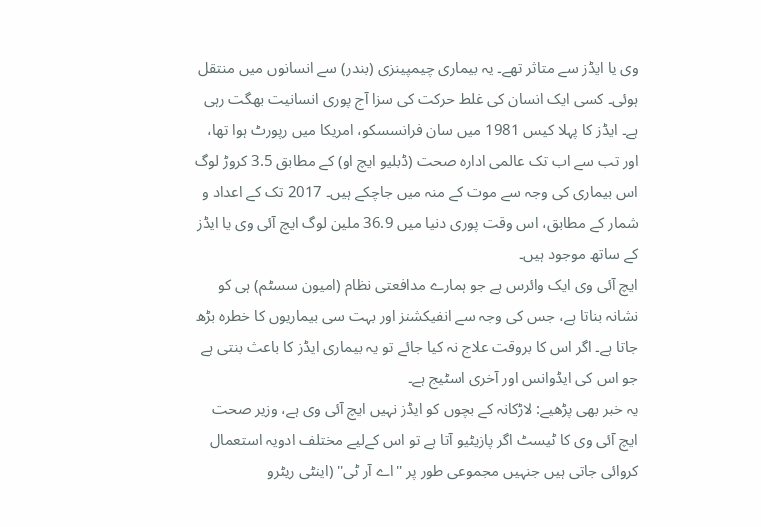وی یا ایڈز سے متاثر تھے۔ یہ بیماری چیمپینزی (بندر) سے انسانوں میں منتقل ہوئی۔ کسی ایک انسان کی غلط حرکت کی سزا آج پوری انسانیت بھگت رہی ہے۔ ایڈز کا پہلا کیس 1981 میں سان فرانسسکو، امریکا میں رپورٹ ہوا تھا، اور تب سے اب تک عالمی ادارہ صحت (ڈبلیو ایچ او) کے مطابق 3.5 کروڑ لوگ اس بیماری کی وجہ سے موت کے منہ میں جاچکے ہیں۔ 2017 تک کے اعداد و شمار کے مطابق، اس وقت پوری دنیا میں 36.9 ملین لوگ ایچ آئی وی یا ایڈز کے ساتھ موجود ہیں۔
ایچ آئی وی ایک وائرس ہے جو ہمارے مدافعتی نظام (امیون سسٹم) ہی کو نشانہ بناتا ہے، جس کی وجہ سے انفیکشنز اور بہت سی بیماریوں کا خطرہ بڑھ جاتا ہے۔ اگر اس کا بروقت علاج نہ کیا جائے تو یہ بیماری ایڈز کا باعث بنتی ہے جو اس کی ایڈوانس اور آخری اسٹیج ہے۔
یہ خبر بھی پڑھیے: لاڑکانہ کے بچوں کو ایڈز نہیں ایچ آئی وی ہے، وزیر صحت
ایچ آئی وی کا ٹیسٹ اگر پازیٹیو آتا ہے تو اس کےلیے مختلف ادویہ استعمال کروائی جاتی ہیں جنہیں مجموعی طور پر ''اے آر ٹی'' (اینٹی ریٹرو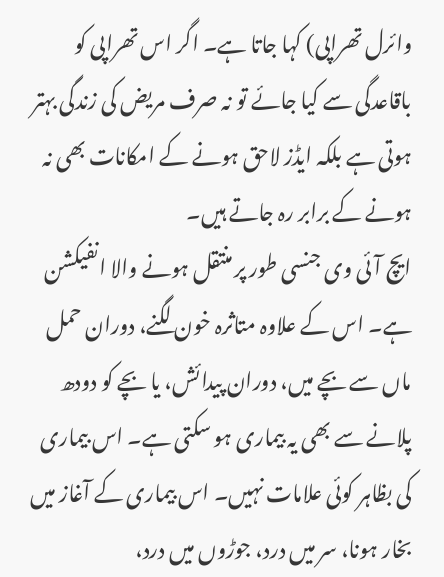وائرل تھراپی) کہا جاتا ہے۔ اگر اس تھراپی کو باقاعدگی سے کیا جائے تو نہ صرف مریض کی زندگی بہتر ہوتی ہے بلکہ ایڈز لاحق ہونے کے امکانات بھی نہ ہونے کے برابر رہ جاتے ہیں۔
ایچ آئی وی جنسی طور پر منتقل ہونے والا انفیکشن ہے۔ اس کے علاوہ متاثرہ خون لگنے، دوران حمل ماں سے بچے میں، دوران پیدائش، یا بچے کو دودھ پلانے سے بھی یہ بیماری ہو سکتی ہے۔ اس بیماری کی بظاہر کوئی علامات نہیں۔ اس بیماری کے آغاز میں بخار ہونا، سر میں درد، جوڑوں میں درد،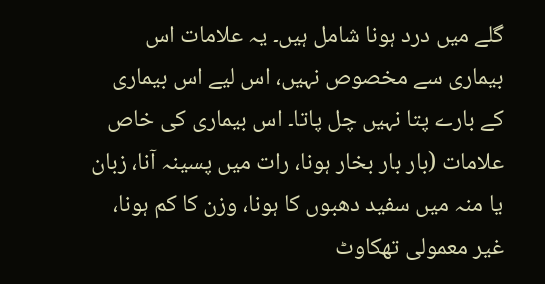گلے میں درد ہونا شامل ہیں۔ یہ علامات اس بیماری سے مخصوص نہیں، اس لیے اس بیماری کے بارے پتا نہیں چل پاتا۔ اس بیماری کی خاص علامات (بار بار بخار ہونا، رات میں پسینہ آنا، زبان یا منہ میں سفید دھبوں کا ہونا، وزن کا کم ہونا، غیر معمولی تھکاوٹ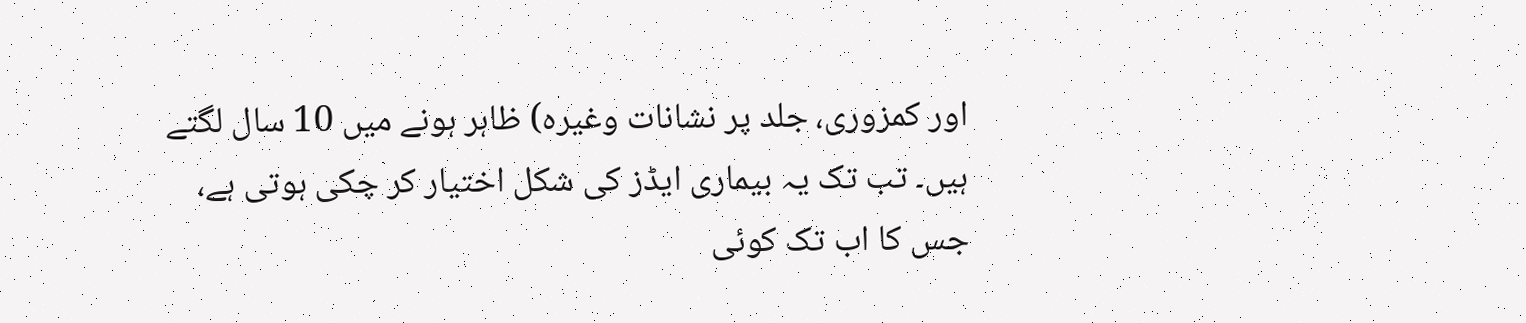اور کمزوری، جلد پر نشانات وغیرہ) ظاہر ہونے میں 10 سال لگتے ہیں۔ تب تک یہ بیماری ایڈز کی شکل اختیار کر چکی ہوتی ہے، جس کا اب تک کوئی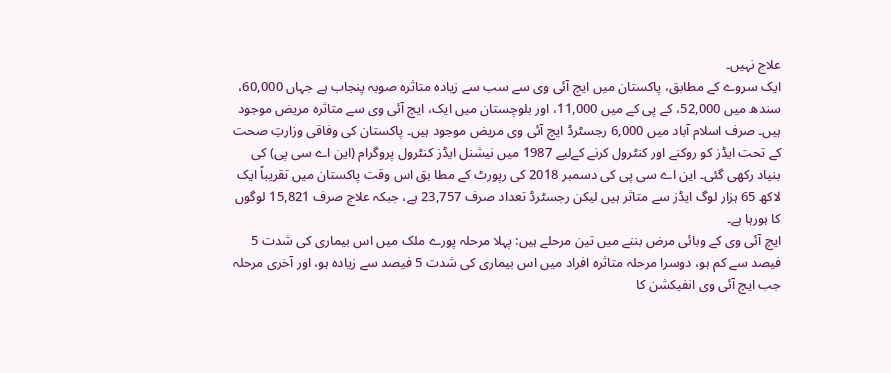علاج نہیں۔
ایک سروے کے مطابق، پاکستان میں ایچ آئی وی سے سب سے زیادہ متاثرہ صوبہ پنجاب ہے جہاں 60,000، سندھ میں 52,000، کے پی کے میں 11,000، اور بلوچستان میں ایک، ایچ آئی وی سے متاثرہ مریض موجود ہیں۔ صرف اسلام آباد میں 6,000 رجسٹرڈ ایچ آئی وی مریض موجود ہیں۔ پاکستان کی وفاقی وزارتِ صحت کے تحت ایڈز کو روکنے اور کنٹرول کرنے کےلیے 1987 میں نیشنل ایڈز کنٹرول پروگرام (این اے سی پی) کی بنیاد رکھی گئی۔ این اے سی پی کی دسمبر 2018 کی رپورٹ کے مطا بق اس وقت پاکستان میں تقریباً ایک لاکھ 65 ہزار لوگ ایڈز سے متاثر ہیں لیکن رجسٹرڈ تعداد صرف 23,757 ہے، جبکہ علاج صرف 15,821 لوگوں کا ہورہا ہے۔
ایچ آئی وی کے وبائی مرض بننے میں تین مرحلے ہیں: پہلا مرحلہ پورے ملک میں اس بیماری کی شدت 5 فیصد سے کم ہو، دوسرا مرحلہ متاثرہ افراد میں اس بیماری کی شدت 5 فیصد سے زیادہ ہو، اور آخری مرحلہ جب ایچ آئی وی انفیکشن کا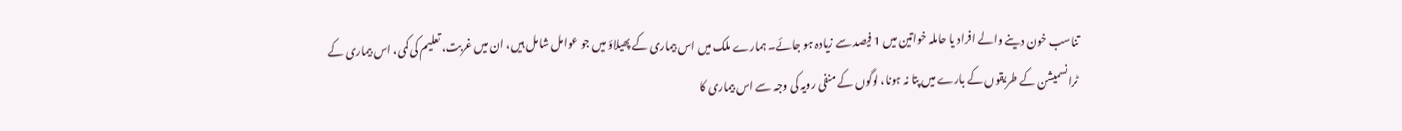تناسب خون دینے والے افراد یا حاملہ خواتین میں 1 فیصد سے زیادہ ہو جائے۔ ہمارے ملک میں اس بیماری کے پھیلاؤ میں جو عوامل شامل ہیں، ان میں غربت، تعلیم کی کمی، اس بیماری کے ٹرانسمیشن کے طریقوں کے بارے میں پتا نہ ہونا، لوگوں کے منفی رویہ کی وجہ سے اس بیماری کا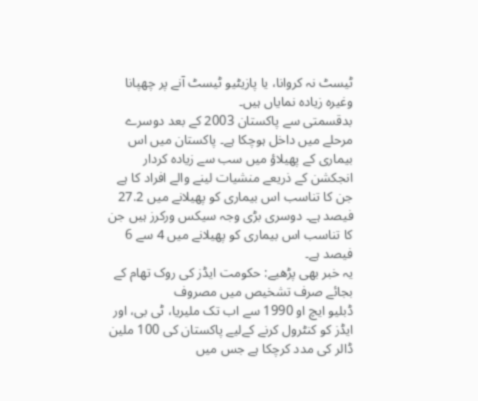ٹیسٹ نہ کروانا، یا پازیٹیو ٹیسٹ آنے پر چھپانا وغیرہ زیادہ نمایاں ہیں۔
بدقسمتی سے پاکستان 2003 کے بعد دوسرے مرحلے میں داخل ہوچکا ہے۔ پاکستان میں اس بیماری کے پھیلاؤ میں سب سے زیادہ کردار انجکشن کے ذریعے منشیات لینے والے افراد کا ہے جن کا تناسب اس بیماری کو پھیلانے میں 27.2 فیصد ہے۔ دوسری بڑی وجہ سیکس ورکرز ہیں جن کا تناسب اس بیماری کو پھیلانے میں 4 سے 6 فیصد ہے۔
یہ خبر بھی پڑھیے: حکومت ایڈز کی روک تھام کے بجائے صرف تشخیص میں مصروف
ڈبلیو ایچ او 1990 سے اب تک ملیریا، ٹی بی، اور ایڈز کو کنٹرول کرنے کےلیے پاکستان کی 100 ملین ڈالر کی مدد کرچکا ہے جس میں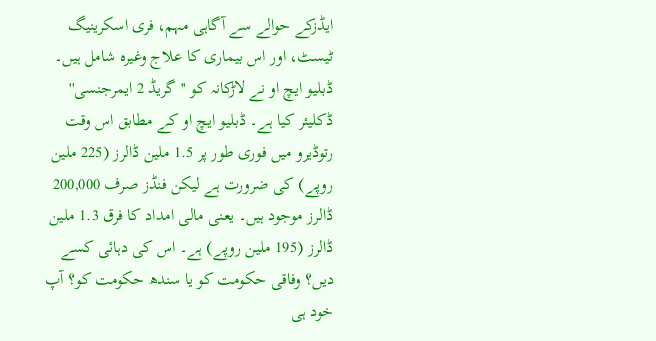ایڈزکے حوالے سے آگاہی مہم، فری اسکرینیگ ٹیسٹ، اور اس بیماری کا علاج وغیرہ شامل ہیں۔ ڈبلیو ایچ او نے لاڑکانہ کو ''گریڈ 2 ایمرجنسی'' ڈکلیئر کیا ہے۔ ڈبلیو ایچ او کے مطابق اس وقت رتوڈیرو میں فوری طور پر 1.5 ملین ڈالرز (225 ملین روپے) کی ضرورت ہے لیکن فنڈز صرف 200,000 ڈالرز موجود ہیں۔ یعنی مالی امداد کا فرق 1.3 ملین ڈالرز (195 ملین روپے) ہے۔ اس کی دہائی کسے دیں؟ وفاقی حکومت کو یا سندھ حکومت کو؟ آپ خود ہی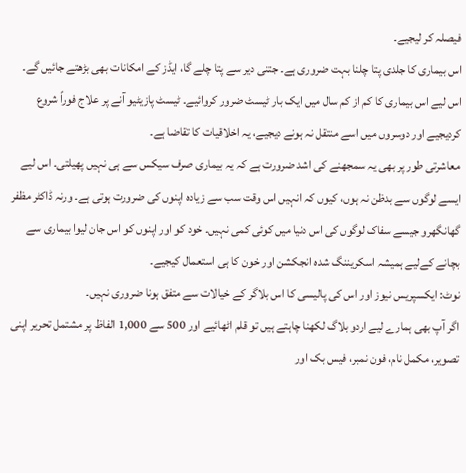فیصلہ کر لیجیے۔
اس بیماری کا جلدی پتا چلنا بہت ضروری ہے۔ جتنی دیر سے پتا چلے گا، ایڈز کے امکانات بھی بڑھتے جائیں گے۔ اس لیے اس بیماری کا کم از کم سال میں ایک بار ٹیسٹ ضرور کروائیے۔ ٹیسٹ پازیٹیو آنے پر علاج فوراً شروع کردیجیے اور دوسروں میں اسے منتقل نہ ہونے دیجیے، یہ اخلاقیات کا تقاضا ہے۔
معاشرتی طور پر بھی یہ سمجھنے کی اشد ضرورت ہے کہ یہ بیماری صرف سیکس سے ہی نہیں پھیلتی۔ اس لیے ایسے لوگوں سے بدظن نہ ہوں، کیوں کہ انہیں اس وقت سب سے زیادہ اپنوں کی ضرورت ہوتی ہے۔ ورنہ ڈاکٹر مظفر گھانگھرو جیسے سفاک لوگوں کی اس دنیا میں کوئی کمی نہیں۔ خود کو اور اپنوں کو اس جان لیوا بیماری سے بچانے کےلیے ہمیشہ اسکریننگ شدہ انجکشن اور خون کا ہی استعمال کیجیے۔
نوٹ: ایکسپریس نیوز اور اس کی پالیسی کا اس بلاگر کے خیالات سے متفق ہونا ضروری نہیں۔
اگر آپ بھی ہمارے لیے اردو بلاگ لکھنا چاہتے ہیں تو قلم اٹھائیے اور 500 سے 1,000 الفاظ پر مشتمل تحریر اپنی تصویر، مکمل نام، فون نمبر، فیس بک اور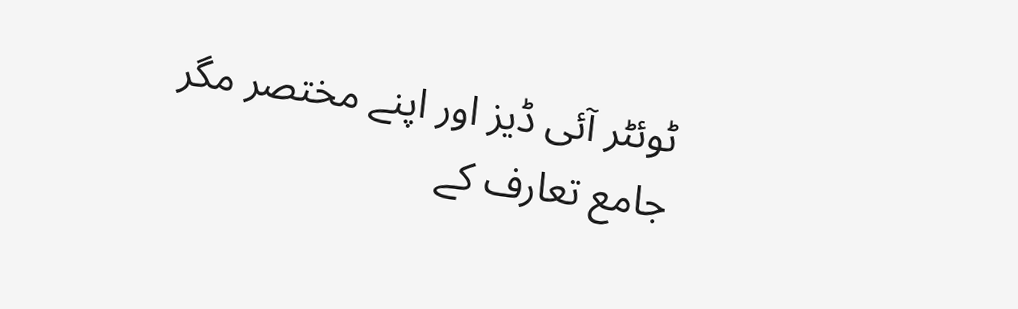ٹوئٹر آئی ڈیز اور اپنے مختصر مگر جامع تعارف کے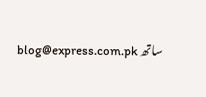ساتھ blog@express.com.pk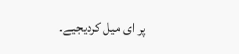پر ای میل کردیجیے۔